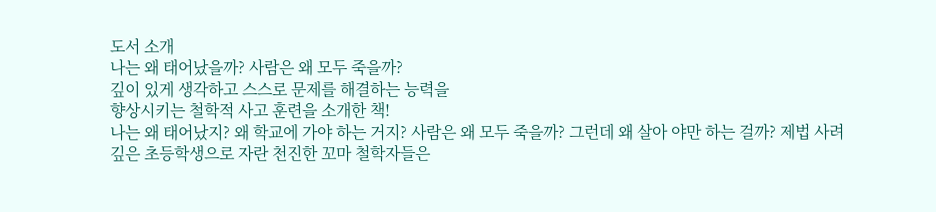도서 소개
나는 왜 태어났을까? 사람은 왜 모두 죽을까?
깊이 있게 생각하고 스스로 문제를 해결하는 능력을
향상시키는 철학적 사고 훈련을 소개한 책!
나는 왜 태어났지? 왜 학교에 가야 하는 거지? 사람은 왜 모두 죽을까? 그런데 왜 살아 야만 하는 걸까? 제법 사려 깊은 초등학생으로 자란 천진한 꼬마 철학자들은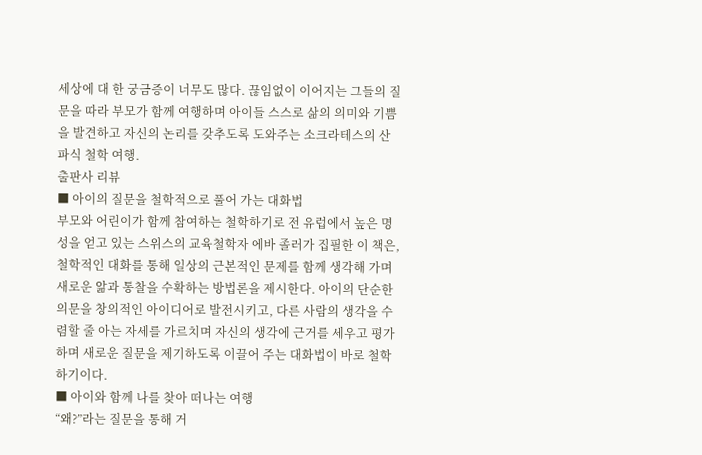세상에 대 한 궁금증이 너무도 많다. 끊임없이 이어지는 그들의 질문을 따라 부모가 함께 여행하며 아이들 스스로 삶의 의미와 기쁨을 발견하고 자신의 논리를 갖추도록 도와주는 소크라테스의 산파식 철학 여행.
출판사 리뷰
■ 아이의 질문을 철학적으로 풀어 가는 대화법
부모와 어린이가 함께 참여하는 철학하기로 전 유럽에서 높은 명성을 얻고 있는 스위스의 교육철학자 에바 졸러가 집필한 이 책은, 철학적인 대화를 통해 일상의 근본적인 문제를 함께 생각해 가며 새로운 앎과 통찰을 수확하는 방법론을 제시한다. 아이의 단순한 의문을 창의적인 아이디어로 발전시키고, 다른 사람의 생각을 수렴할 줄 아는 자세를 가르치며 자신의 생각에 근거를 세우고 평가하며 새로운 질문을 제기하도록 이끌어 주는 대화법이 바로 철학하기이다.
■ 아이와 함께 나를 찾아 떠나는 여행
“왜?”라는 질문을 통해 거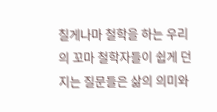칠게나마 철학을 하는 우리의 꼬마 철학자들이 쉽게 던지는 질문들은 삶의 의미와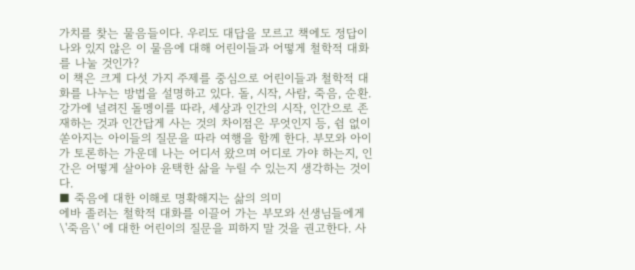가치를 찾는 물음들이다. 우리도 대답을 모르고 책에도 정답이 나와 있지 않은 이 물음에 대해 어린이들과 어떻게 철학적 대화를 나눌 것인가?
이 책은 크게 다섯 가지 주제를 중심으로 어린이들과 철학적 대화를 나누는 방법을 설명하고 있다. 돌, 시작, 사람, 죽음, 순환. 강가에 널려진 돌멩이를 따라, 세상과 인간의 시작, 인간으로 존재하는 것과 인간답게 사는 것의 차이점은 무엇인지 등, 쉼 없이 쏟아지는 아이들의 질문을 따라 여행을 함께 한다. 부모와 아이가 토론하는 가운데 나는 어디서 왔으며 어디로 가야 하는지, 인간은 어떻게 살아야 윤택한 삶을 누릴 수 있는지 생각하는 것이다.
■ 죽음에 대한 이해로 명확해지는 삶의 의미
에바 졸러는 철학적 대화를 이끌어 가는 부모와 선생님들에게 \'죽음\' 에 대한 어린이의 질문을 피하지 말 것을 권고한다. 사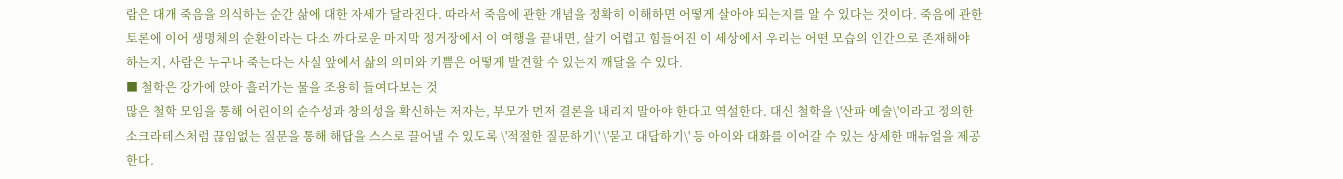람은 대개 죽음을 의식하는 순간 삶에 대한 자세가 달라진다. 따라서 죽음에 관한 개념을 정확히 이해하면 어떻게 살아야 되는지를 알 수 있다는 것이다. 죽음에 관한 토론에 이어 생명체의 순환이라는 다소 까다로운 마지막 정거장에서 이 여행을 끝내면, 살기 어렵고 힘들어진 이 세상에서 우리는 어떤 모습의 인간으로 존재해야 하는지, 사람은 누구나 죽는다는 사실 앞에서 삶의 의미와 기쁨은 어떻게 발견할 수 있는지 깨달을 수 있다.
■ 철학은 강가에 앉아 흘러가는 물을 조용히 들여다보는 것
많은 철학 모임을 통해 어린이의 순수성과 창의성을 확신하는 저자는, 부모가 먼저 결론을 내리지 말아야 한다고 역설한다. 대신 철학을 \'산파 예술\'이라고 정의한 소크라테스처럼 끊임없는 질문을 통해 해답을 스스로 끌어낼 수 있도록 \'적절한 질문하기\' \'묻고 대답하기\' 등 아이와 대화를 이어갈 수 있는 상세한 매뉴얼을 제공한다.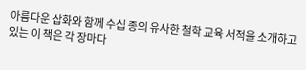아름다운 삽화와 함께 수십 종의 유사한 철학 교육 서적을 소개하고 있는 이 책은 각 장마다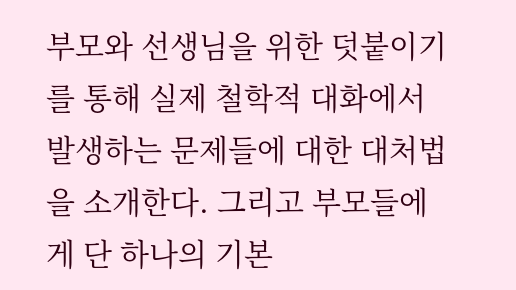부모와 선생님을 위한 덧붙이기를 통해 실제 철학적 대화에서 발생하는 문제들에 대한 대처법을 소개한다. 그리고 부모들에게 단 하나의 기본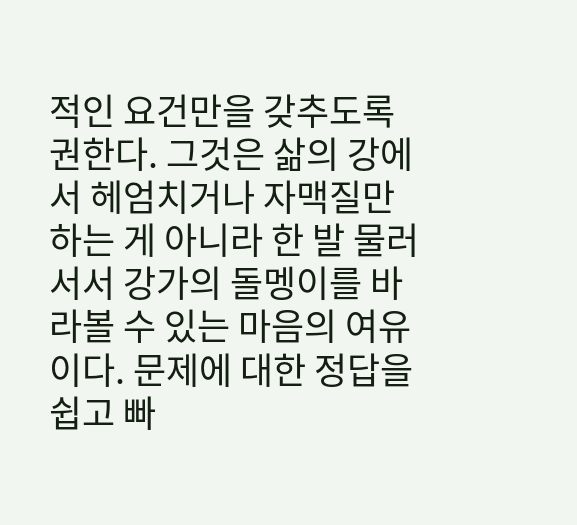적인 요건만을 갖추도록 권한다. 그것은 삶의 강에서 헤엄치거나 자맥질만 하는 게 아니라 한 발 물러서서 강가의 돌멩이를 바라볼 수 있는 마음의 여유이다. 문제에 대한 정답을 쉽고 빠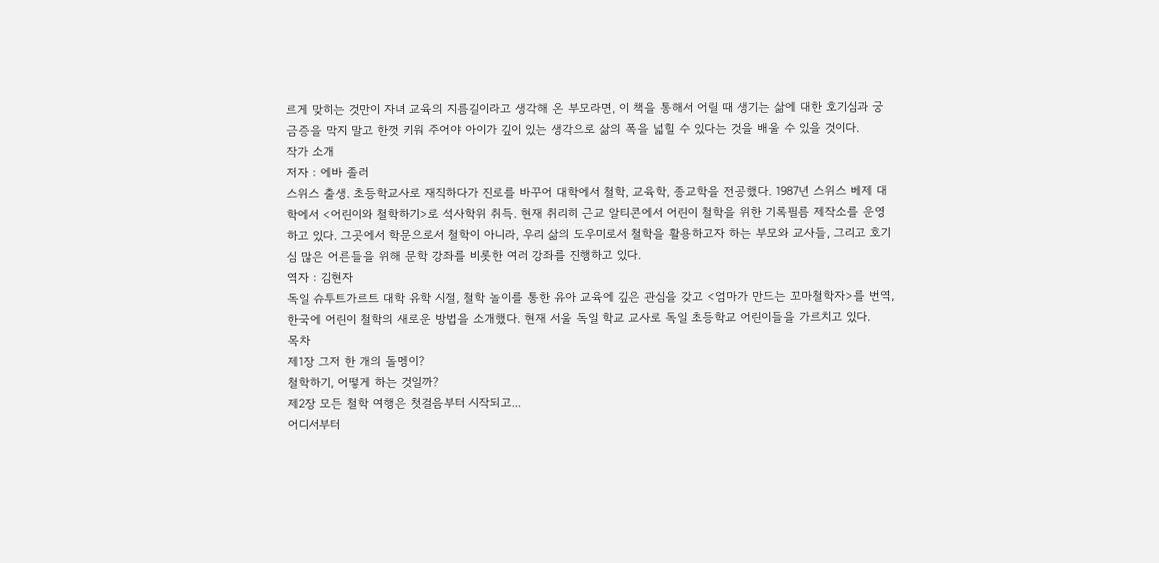르게 맞히는 것만이 자녀 교육의 지름길이라고 생각해 온 부모라면, 이 책을 통해서 어릴 때 생기는 삶에 대한 호기심과 궁금증을 막지 말고 한껏 키워 주어야 아이가 깊이 있는 생각으로 삶의 폭을 넓힐 수 있다는 것을 배울 수 있을 것이다.
작가 소개
저자 : 에바 졸러
스위스 출생. 초등학교사로 재직하다가 진로를 바꾸어 대학에서 철학, 교육학, 종교학을 전공했다. 1987년 스위스 베제 대학에서 <어린이와 철학하기>로 석사학위 취득. 현재 취리히 근교 알티콘에서 어린이 철학을 위한 기록필름 제작소를 운영하고 있다. 그곳에서 학문으로서 철학이 아니라, 우리 삶의 도우미로서 철학을 활용하고자 하는 부모와 교사들, 그리고 호기심 많은 어른들을 위해 문학 강좌를 비롯한 여러 강좌를 진행하고 있다.
역자 : 김현자
독일 슈투트가르트 대학 유학 시절, 철학 놀이를 통한 유아 교육에 깊은 관심을 갖고 <엄마가 만드는 꼬마철학자>를 번역, 한국에 어린이 철학의 새로운 방법을 소개했다. 현재 서울 독일 학교 교사로 독일 초등학교 어린이들을 가르치고 있다.
목차
제1장 그저 한 개의 돌멩이?
철학하기, 어떻게 하는 것일까?
제2장 모든 철학 여행은 첫걸음부터 시작되고...
어디서부터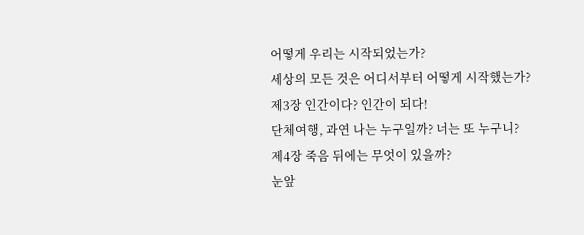어떻게 우리는 시작되었는가?
세상의 모든 것은 어디서부터 어떻게 시작했는가?
제3장 인간이다? 인간이 되다!
단체여행, 과연 나는 누구일까? 너는 또 누구니?
제4장 죽음 뒤에는 무엇이 있을까?
눈앞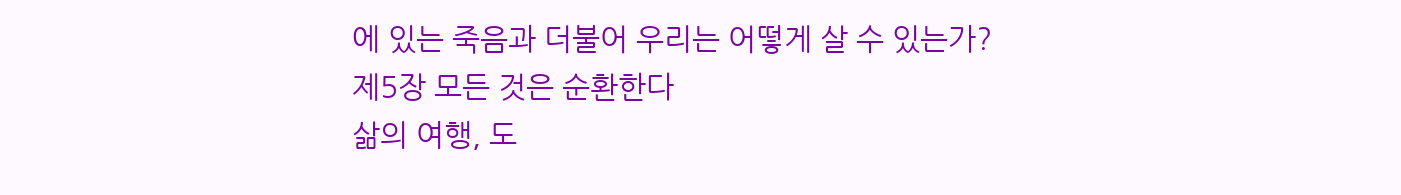에 있는 죽음과 더불어 우리는 어떻게 살 수 있는가?
제5장 모든 것은 순환한다
삶의 여행, 도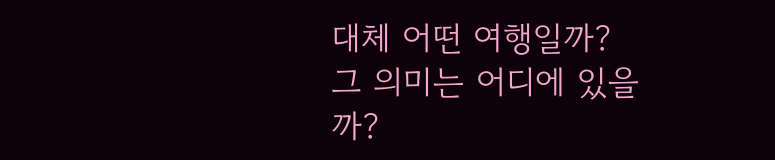대체 어떤 여행일까? 그 의미는 어디에 있을까?